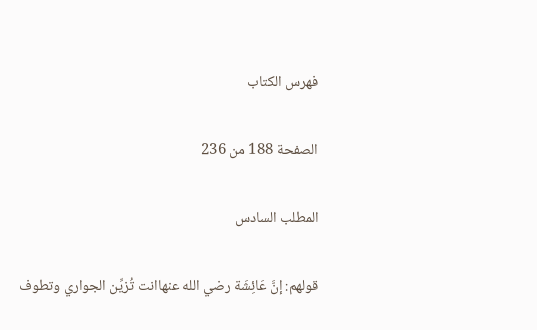فهرس الكتاب

الصفحة 188 من 236

المطلب السادس

قولهم: إنَّ عَائِشَة رضي الله عنهاانت تُزيِّن الجواري وتطوف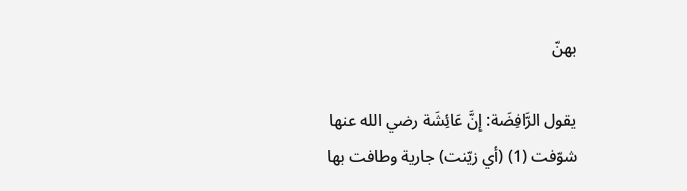بهنّ

يقول الرَّافِضَة: إِنَّ عَائِشَة رضي الله عنها شوّفت (1) (أي زيّنت) جارية وطافت بها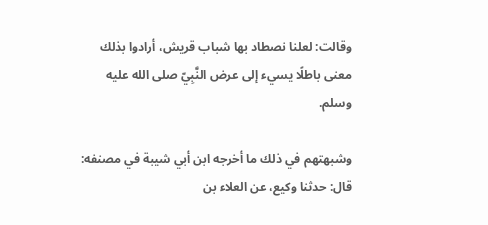وقالت: لعلنا نصطاد بها شباب قريش، أرادوا بذلك معنى باطلًا يسيء إلى عرض النَّبِيّ صلى الله عليه وسلم.

وشبهتهم في ذلك ما أخرجه ابن أبي شيبة في مصنفه: قال: حدثنا وكيع، عن العلاء بن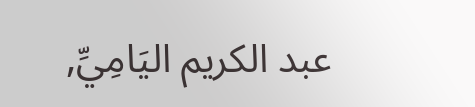عبد الكريم اليَامِيِّ,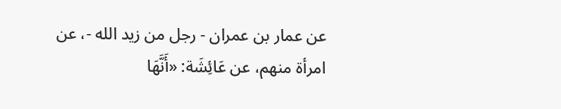عن عمار بن عمران - رجل من زيد الله -، عن امرأة منهم، عن عَائِشَة: «أَنَّهَا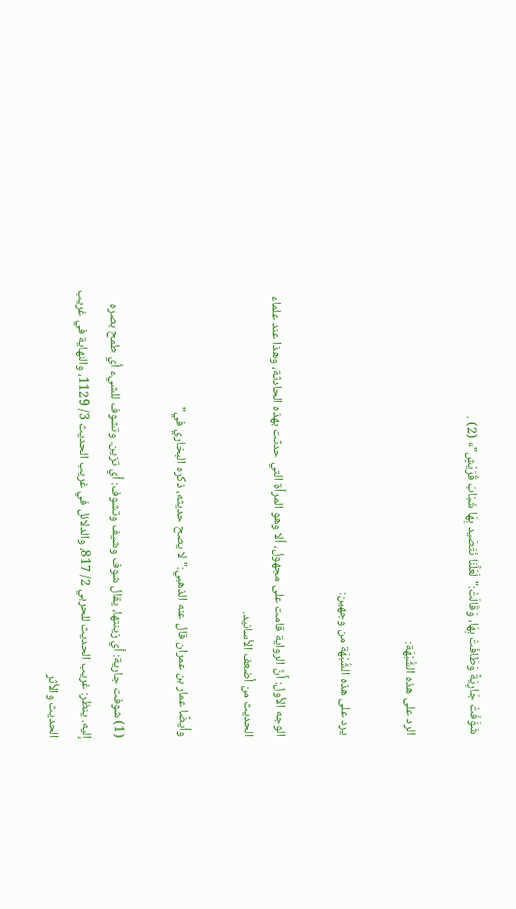شَوَّفَتْ جَارِيَةً وَطَافَتْ بِهَا، وَقَالَتْ:"لَعَلَّنَا نَتَصَيد بِهَا شَبَابَ قُرَيْشٍ"» (2) .

الرد على هذه الشُّبْهَة:

يرد على هذه الشُّبْهَة من وجهين:

الوجه الأول: أَنَّ الرواية قامت على مجهول، ألا وهو المرأة التي حدثت بهذه الحادثة، وهذا عند علماء الحديث من أضعف الأسانيد.

وأيضًا عمار بن عمران قال عنه الذهبي:"لا يصح حديثه، ذكره البخاري في"

(1) شوفت جارية: أي زينتها، يقال شوف وشيف وتشوف: أي تزين. وتشوف للشيء أي طمح بصره إليه. ينظر: غريب الحديث للحربي 2/ 817، والدلائل في غريب الحديث 3/ 1129، والنهاية في غريب الحديث والأثر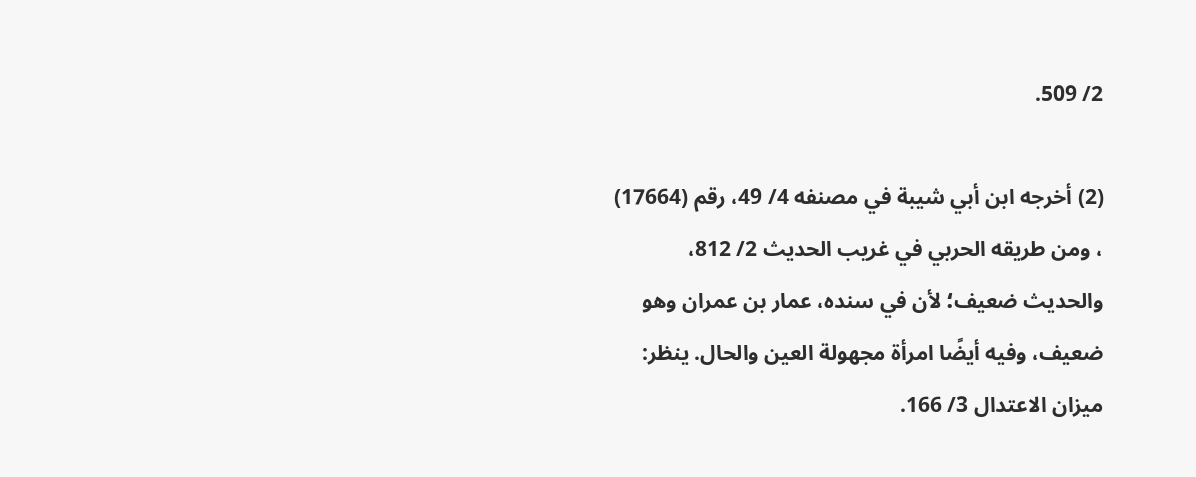2/ 509.

(2) أخرجه ابن أبي شيبة في مصنفه 4/ 49، رقم (17664) ، ومن طريقه الحربي في غريب الحديث 2/ 812، والحديث ضعيف؛ لأن في سنده، عمار بن عمران وهو ضعيف، وفيه أيضًا امرأة مجهولة العين والحال. ينظر: ميزان الاعتدال 3/ 166.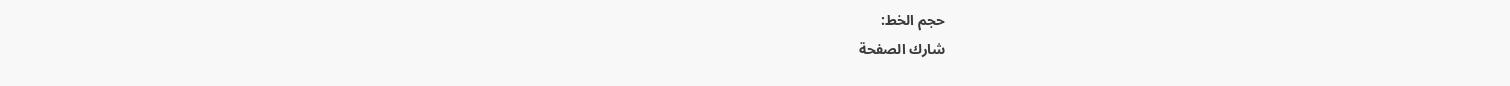حجم الخط:
شارك الصفحة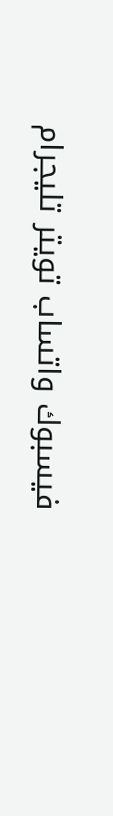فيسبوك واتساب تويتر تليجرام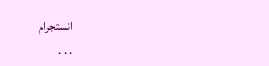انستجرام
. . .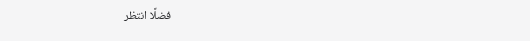فضلًا انتظر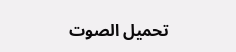تحميل الصوت